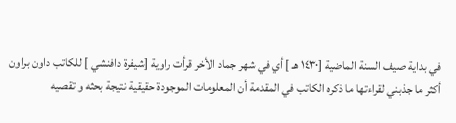في بداية صيف السنة الماضية [١٤٣٠ هـ ] أي في شهر جماد الأخر قرأت راوية [شيفرة دافنشي ] للكاتب داون براون
أكثر ما جذبني لقراءتها ما ذكره الكاتب في المقدمة أن المعلومات الموجودة حقيقية نتيجة بحثه و تقصيه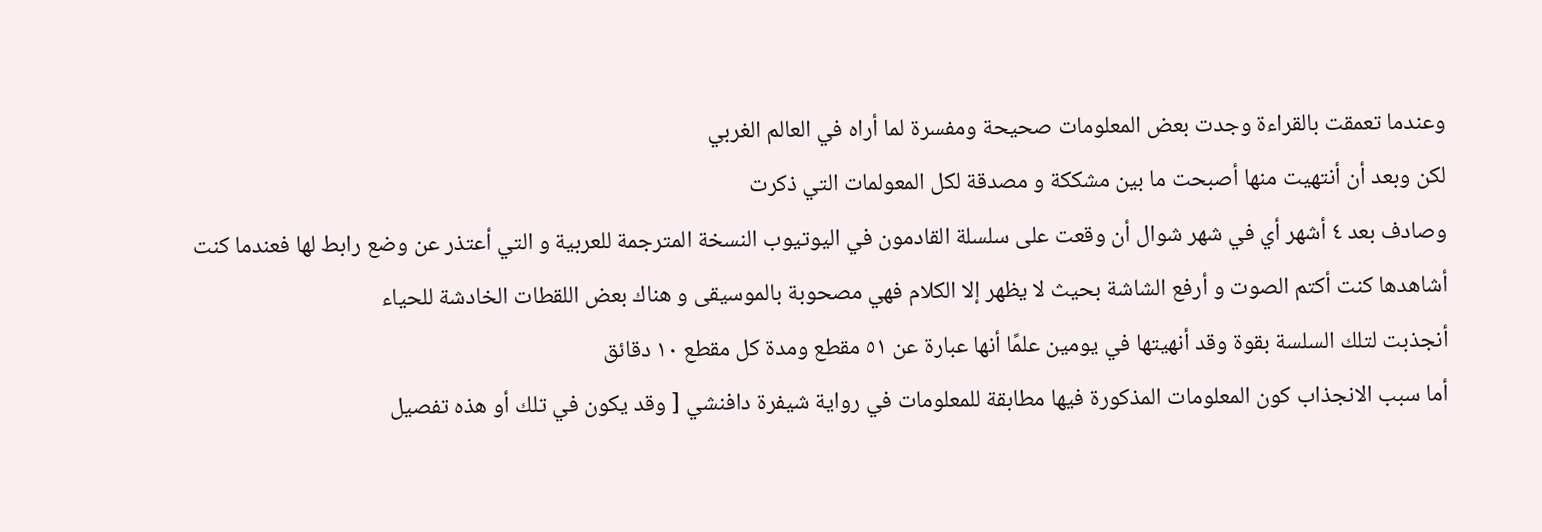وعندما تعمقت بالقراءة وجدت بعض المعلومات صحيحة ومفسرة لما أراه في العالم الغربي
لكن وبعد أن أنتهيت منها أصبحت ما بين مشككة و مصدقة لكل المعولمات التي ذكرت
وصادف بعد ٤ أشهر أي في شهر شوال أن وقعت على سلسلة القادمون في اليوتيوب النسخة المترجمة للعربية و التي أعتذر عن وضع رابط لها فعندما كنت أشاهدها كنت أكتم الصوت و أرفع الشاشة بحيث لا يظهر إلا الكلام فهي مصحوبة بالموسيقى و هناك بعض اللقطات الخادشة للحياء
أنجذبت لتلك السلسة بقوة وقد أنهيتها في يومين علمًا أنها عبارة عن ٥١ مقطع ومدة كل مقطع ١٠ دقائق
أما سبب الانجذاب كون المعلومات المذكورة فيها مطابقة للمعلومات في رواية شيفرة دافنشي [ وقد يكون في تلك أو هذه تفصيل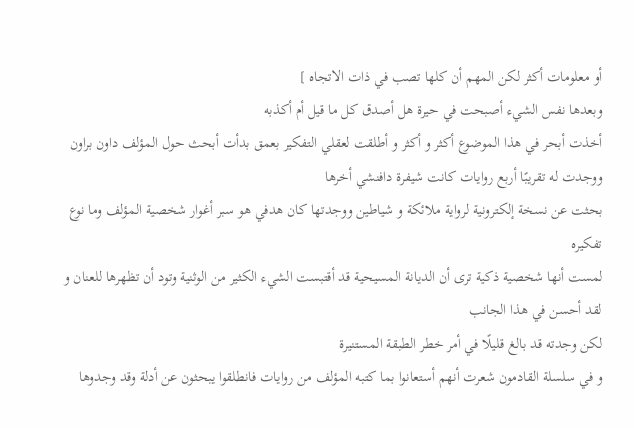أو معلومات أكثر لكن المهم أن كلها تصب في ذات الاتجاه ]
وبعدها نفس الشيء أصبحت في حيرة هل أصدق كل ما قيل أم أكذبه
أخذت أبحر في هذا الموضوع أكثر و أكثر و أطلقت لعقلي التفكير بعمق بدأت أبحث حول المؤلف داون براون ووجدت له تقريبًا أربع روايات كانت شيفرة دافنشي أخرها
بحثت عن نسخة إلكترونية لرواية ملائكة و شياطين ووجدتها كان هدفي هو سبر أغوار شخصية المؤلف وما نوع تفكيره
لمست أنها شخصية ذكية ترى أن الديانة المسيحية قد أقتبست الشيء الكثير من الوثنية وتود أن تظهرها للعنان و لقد أحسن في هذا الجانب
لكن وجدته قد بالغ قليلًا في أمر خطر الطبقة المستنيرة
و في سلسلة القادمون شعرت أنهم أستعانوا بما كتبه المؤلف من روايات فانطلقوا يبحثون عن أدلة وقد وجدوها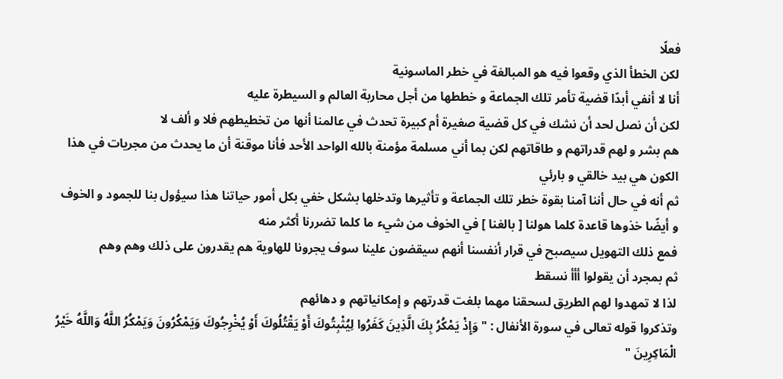فعلًا
لكن الخطأ الذي وقعوا فيه هو المبالغة في خطر الماسونية
أنا لا أنفي أبدًا قضية تأمر تلك الجماعة و خططها من أجل محاربة العالم و السيطرة عليه
لكن أن نصل لحد أن نشك في كل قضية صغيرة أم كبيرة تحدث في عالمنا أنها من تخطيطهم فلا و ألف لا
هم بشر و لهم قدراتهم و طاقاتهم لكن بما أني مسلمة مؤمنة بالله الواحد الأحد فأنا موقنة أن ما يحدث من مجريات في هذا الكون هي بيد خالقي و بارئي
ثم أنه في حال أننا آمنا بقوة خطر تلك الجماعة و تأثيرها وتدخلها بشكل خفي بكل أمور حياتنا هذا سيؤول بنا للجمود و الخوف
و أيضًا خذوها قاعدة كلما هولنا [ بالغنا ] في الخوف من شيء ما كلما تضررنا أكثر منه
فمع ذلك التهويل سيصبح في قرار أنفسنا أنهم سيقضون علينا سوف يجرونا للهاوية هم يقدرون على ذلك وهم وهم
ثم بمجرد أن يقولوا أأأ نسقط
لذا لا تمهدوا لهم الطريق لسحقنا مهما بلغت قدرتهم و إمكانياتهم و دهائهم
وتذكروا قوله تعالى في سورة الأنفال : " وَإِذْ يَمْكُرُ بِكَ الَّذِينَ كَفَرُوا لِيُثْبِتُوكَ أَوْ يَقْتُلُوكَ أَوْ يُخْرِجُوكَ وَيَمْكُرُونَ وَيَمْكُرُ اللَّهُ وَاللَّهُ خَيْرُ الْمَاكِرِينَ "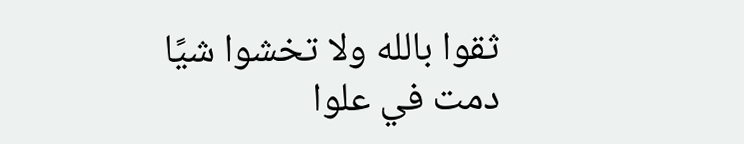ثقوا بالله ولا تخشوا شيًا
دمت في علوا